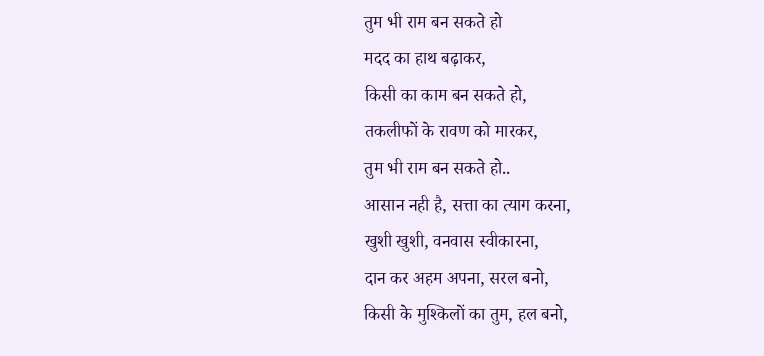तुम भी राम बन सकते हो
मदद का हाथ बढ़ाकर,
किसी का काम बन सकते हो,
तकलीफों के रावण को मारकर,
तुम भी राम बन सकते हो..
आसान नही है, सत्ता का त्याग करना,
खुशी खुशी, वनवास स्वीकारना,
दान कर अहम अपना, सरल बनो,
किसी के मुश्किलों का तुम, हल बनो,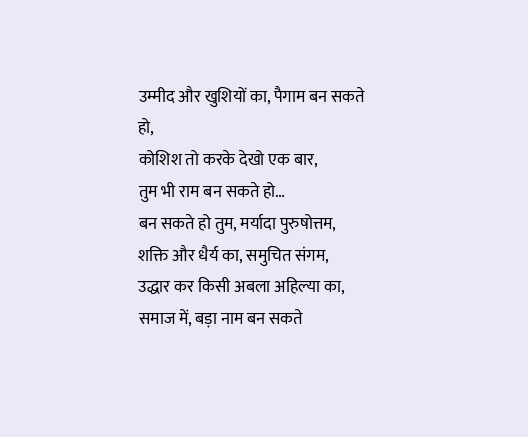उम्मीद और खुशियों का, पैगाम बन सकते हो,
कोशिश तो करके देखो एक बार,
तुम भी राम बन सकते हो…
बन सकते हो तुम, मर्यादा पुरुषोत्तम,
शक्ति और धैर्य का, समुचित संगम,
उद्धार कर किसी अबला अहिल्या का,
समाज में, बड़ा नाम बन सकते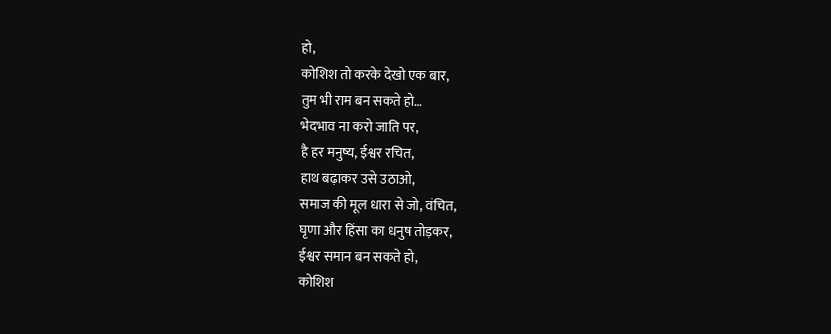हो,
कोशिश तो करके देखो एक बार,
तुम भी राम बन सकते हो…
भेदभाव ना करो जाति पर,
है हर मनुष्य, ईश्वर रचित,
हाथ बढ़ाकर उसे उठाओ,
समाज की मूल धारा से जो, वंचित,
घृणा और हिंसा का धनुष तोड़कर,
ईश्वर समान बन सकते हो,
कोशिश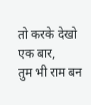तो करके देखो एक बार,
तुम भी राम बन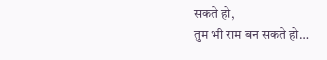सकते हो,
तुम भी राम बन सकते हो…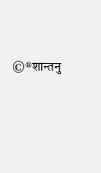©®शान्तनु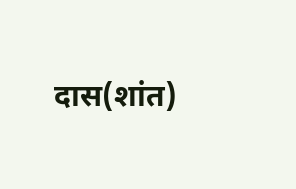दास(शांत)